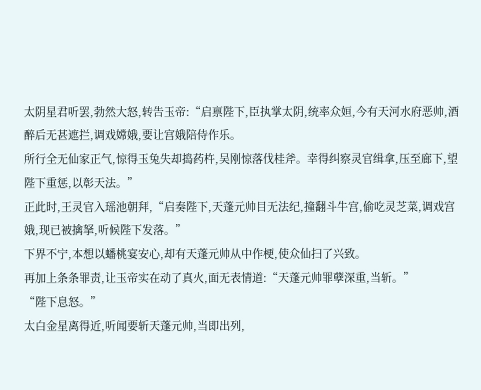太阴星君听罢,勃然大怒,转告玉帝:“启禀陛下,臣执掌太阴,统率众姮,今有天河水府恶帅,酒醉后无甚遮拦,调戏嫦娥,要让宫娥陪侍作乐。
所行全无仙家正气,惊得玉兔失却捣药杵,吴刚惊落伐桂斧。幸得纠察灵官缉拿,压至廊下,望陛下重惩,以彰天法。”
正此时,王灵官入瑶池朝拜,“启奏陛下,天蓬元帅目无法纪,撞翻斗牛宫,偷吃灵芝菜,调戏宫娥,现已被擒拏,听候陛下发落。”
下界不宁,本想以蟠桃宴安心,却有天蓬元帅从中作梗,使众仙扫了兴致。
再加上条条罪责,让玉帝实在动了真火,面无表情道:“天蓬元帅罪孽深重,当斩。”
“陛下息怒。”
太白金星离得近,听闻要斩天蓬元帅,当即出列,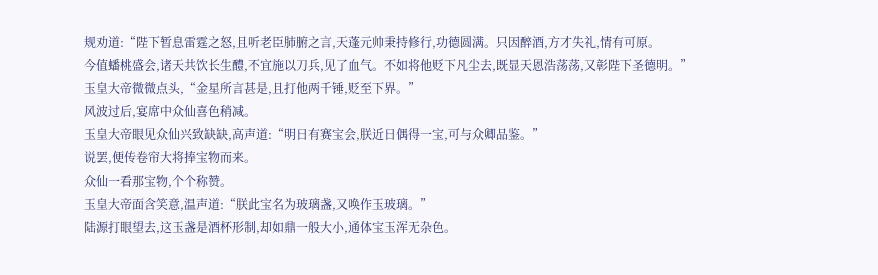规劝道:“陛下暂息雷霆之怒,且听老臣肺腑之言,天蓬元帅秉持修行,功德圆满。只因醉酒,方才失礼,情有可原。
今值蟠桃盛会,诸天共饮长生醴,不宜施以刀兵,见了血气。不如将他贬下凡尘去,既显天恩浩荡荡,又彰陛下圣德明。”
玉皇大帝微微点头,“金星所言甚是,且打他两千锤,贬至下界。”
风波过后,宴席中众仙喜色稍减。
玉皇大帝眼见众仙兴致缺缺,高声道:“明日有赛宝会,朕近日偶得一宝,可与众卿品鉴。”
说罢,便传卷帘大将捧宝物而来。
众仙一看那宝物,个个称赞。
玉皇大帝面含笑意,温声道:“朕此宝名为玻璃盏,又唤作玉玻璃。”
陆源打眼望去,这玉盏是酒杯形制,却如鼎一般大小,通体宝玉浑无杂色。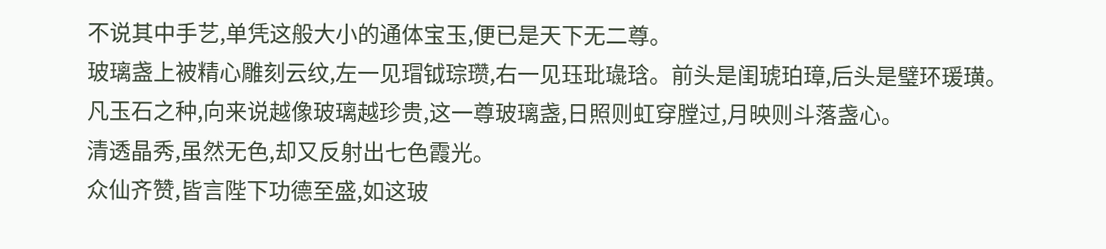不说其中手艺,单凭这般大小的通体宝玉,便已是天下无二尊。
玻璃盏上被精心雕刻云纹,左一见瑁钺琮瓒,右一见珏玭璏琀。前头是闺琥珀璋,后头是璧环瑗璜。
凡玉石之种,向来说越像玻璃越珍贵,这一尊玻璃盏,日照则虹穿膛过,月映则斗落盏心。
清透晶秀,虽然无色,却又反射出七色霞光。
众仙齐赞,皆言陛下功德至盛,如这玻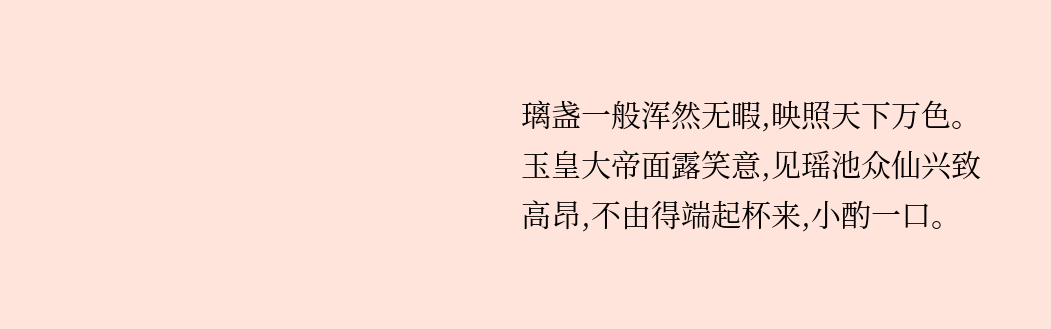璃盏一般浑然无暇,映照天下万色。
玉皇大帝面露笑意,见瑶池众仙兴致高昂,不由得端起杯来,小酌一口。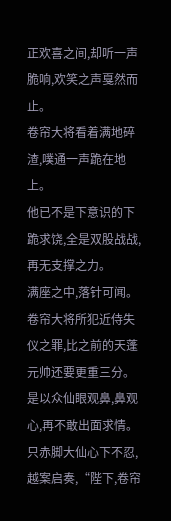正欢喜之间,却听一声脆响,欢笑之声戛然而止。
卷帘大将看着满地碎渣,噗通一声跪在地上。
他已不是下意识的下跪求饶,全是双股战战,再无支撑之力。
满座之中,落针可闻。卷帘大将所犯近侍失仪之罪,比之前的天蓬元帅还要更重三分。
是以众仙眼观鼻,鼻观心,再不敢出面求情。
只赤脚大仙心下不忍,越案启奏,“陛下,卷帘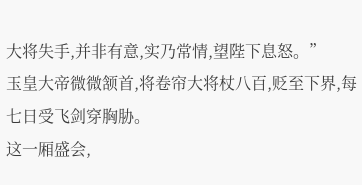大将失手,并非有意,实乃常情,望陛下息怒。”
玉皇大帝微微颔首,将卷帘大将杖八百,贬至下界,每七日受飞剑穿胸胁。
这一厢盛会,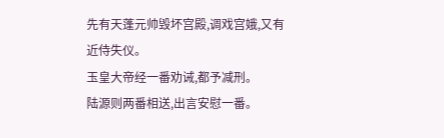先有天蓬元帅毁坏宫殿,调戏宫娥,又有近侍失仪。
玉皇大帝经一番劝诫,都予减刑。
陆源则两番相送,出言安慰一番。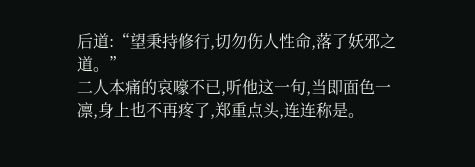后道:“望秉持修行,切勿伤人性命,落了妖邪之道。”
二人本痛的哀嚎不已,听他这一句,当即面色一凛,身上也不再疼了,郑重点头,连连称是。